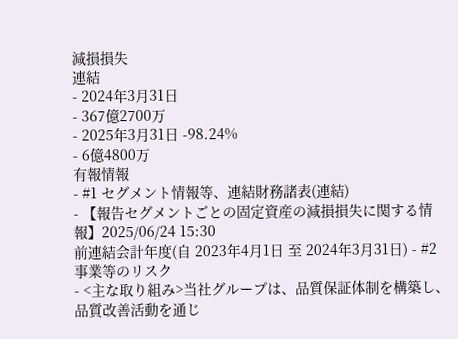減損損失
連結
- 2024年3月31日
- 367億2700万
- 2025年3月31日 -98.24%
- 6億4800万
有報情報
- #1 セグメント情報等、連結財務諸表(連結)
- 【報告セグメントごとの固定資産の減損損失に関する情報】2025/06/24 15:30
前連結会計年度(自 2023年4月1日 至 2024年3月31日) - #2 事業等のリスク
- <主な取り組み>当社グループは、品質保証体制を構築し、品質改善活動を通じ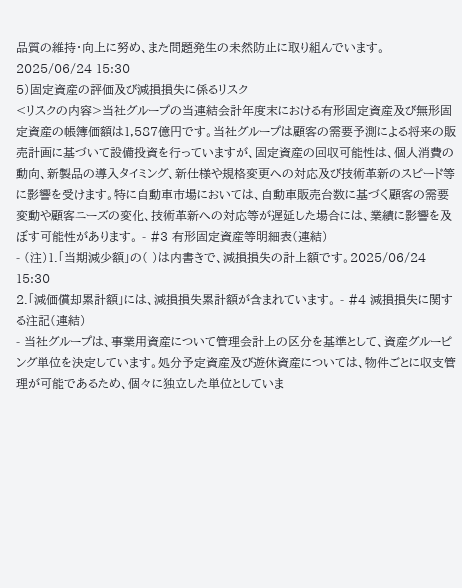品質の維持・向上に努め、また問題発生の未然防止に取り組んでいます。2025/06/24 15:30
5)固定資産の評価及び減損損失に係るリスク
<リスクの内容>当社グループの当連結会計年度末における有形固定資産及び無形固定資産の帳簿価額は1,587億円です。当社グループは顧客の需要予測による将来の販売計画に基づいて設備投資を行っていますが、固定資産の回収可能性は、個人消費の動向、新製品の導入タイミング、新仕様や規格変更への対応及び技術革新のスピード等に影響を受けます。特に自動車市場においては、自動車販売台数に基づく顧客の需要変動や顧客ニーズの変化、技術革新への対応等が遅延した場合には、業績に影響を及ぼす可能性があります。 - #3 有形固定資産等明細表(連結)
- (注)1.「当期減少額」の( )は内書きで、減損損失の計上額です。2025/06/24 15:30
2.「減価償却累計額」には、減損損失累計額が含まれています。 - #4 減損損失に関する注記(連結)
- 当社グループは、事業用資産について管理会計上の区分を基準として、資産グルーピング単位を決定しています。処分予定資産及び遊休資産については、物件ごとに収支管理が可能であるため、個々に独立した単位としていま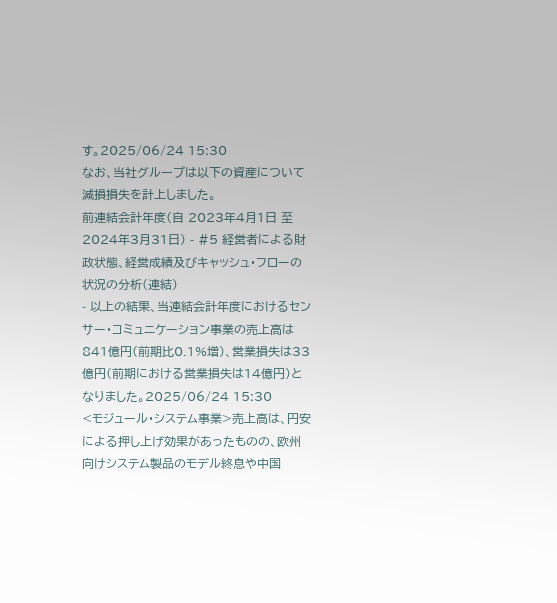す。2025/06/24 15:30
なお、当社グループは以下の資産について減損損失を計上しました。
前連結会計年度(自 2023年4月1日 至 2024年3月31日) - #5 経営者による財政状態、経営成績及びキャッシュ・フローの状況の分析(連結)
- 以上の結果、当連結会計年度におけるセンサー・コミュニケーション事業の売上高は841億円(前期比0.1%増)、営業損失は33億円(前期における営業損失は14億円)となりました。2025/06/24 15:30
<モジュール・システム事業>売上高は、円安による押し上げ効果があったものの、欧州向けシステム製品のモデル終息や中国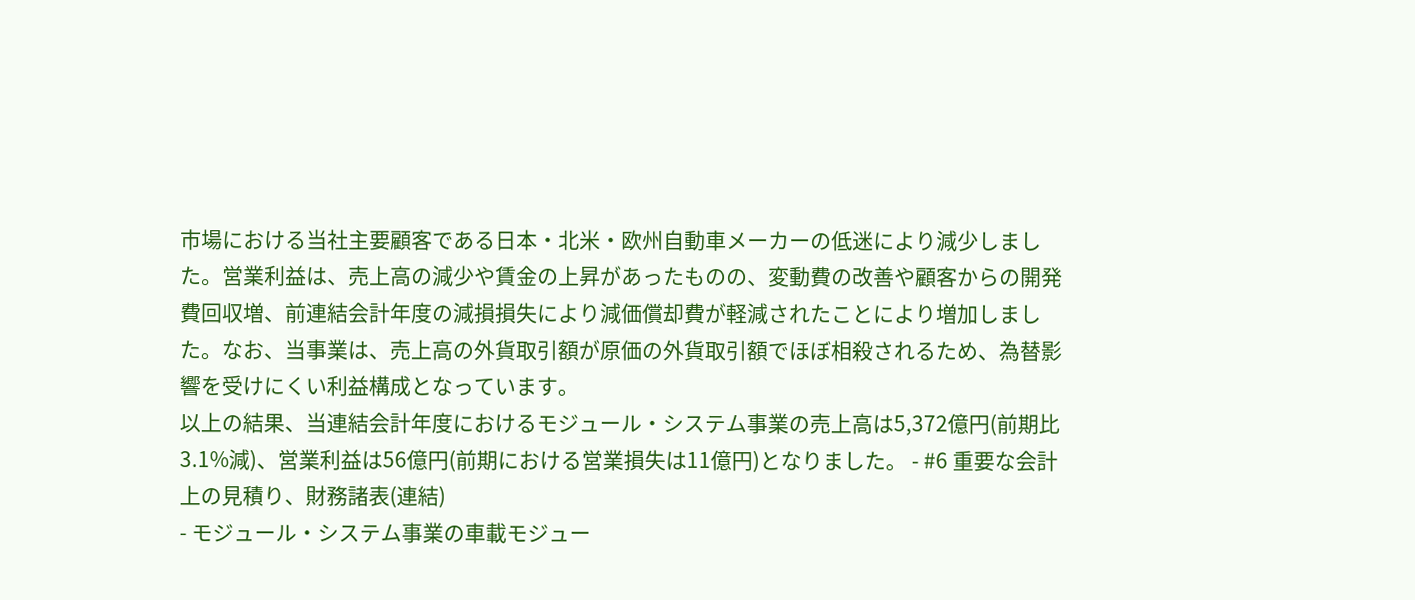市場における当社主要顧客である日本・北米・欧州自動車メーカーの低迷により減少しました。営業利益は、売上高の減少や賃金の上昇があったものの、変動費の改善や顧客からの開発費回収増、前連結会計年度の減損損失により減価償却費が軽減されたことにより増加しました。なお、当事業は、売上高の外貨取引額が原価の外貨取引額でほぼ相殺されるため、為替影響を受けにくい利益構成となっています。
以上の結果、当連結会計年度におけるモジュール・システム事業の売上高は5,372億円(前期比3.1%減)、営業利益は56億円(前期における営業損失は11億円)となりました。 - #6 重要な会計上の見積り、財務諸表(連結)
- モジュール・システム事業の車載モジュー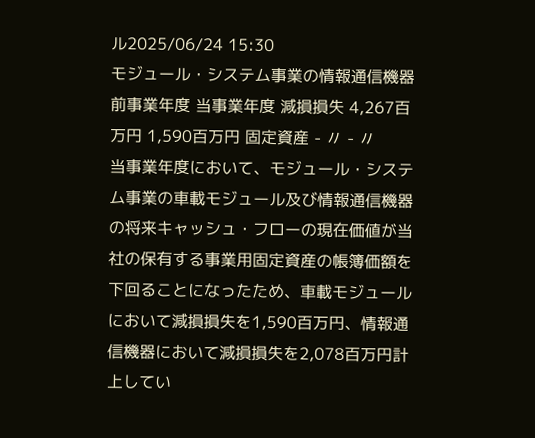ル2025/06/24 15:30
モジュール・システム事業の情報通信機器前事業年度 当事業年度 減損損失 4,267百万円 1,590百万円 固定資産 - 〃 - 〃
当事業年度において、モジュール・システム事業の車載モジュール及び情報通信機器の将来キャッシュ・フローの現在価値が当社の保有する事業用固定資産の帳簿価額を下回ることになったため、車載モジュールにおいて減損損失を1,590百万円、情報通信機器において減損損失を2,078百万円計上してい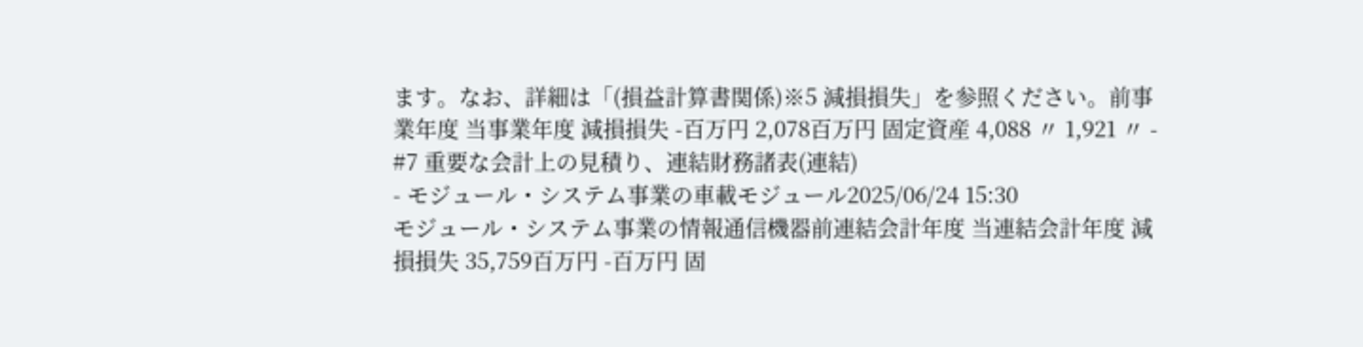ます。なお、詳細は「(損益計算書関係)※5 減損損失」を参照ください。前事業年度 当事業年度 減損損失 -百万円 2,078百万円 固定資産 4,088 〃 1,921 〃 - #7 重要な会計上の見積り、連結財務諸表(連結)
- モジュール・システム事業の車載モジュール2025/06/24 15:30
モジュール・システム事業の情報通信機器前連結会計年度 当連結会計年度 減損損失 35,759百万円 -百万円 固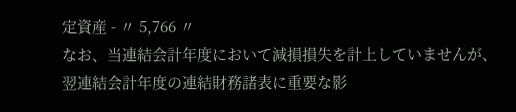定資産 - 〃 5,766 〃
なお、当連結会計年度において減損損失を計上していませんが、翌連結会計年度の連結財務諸表に重要な影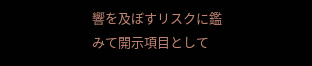響を及ぼすリスクに鑑みて開示項目として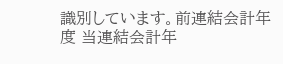識別しています。前連結会計年度 当連結会計年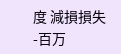度 減損損失 -百万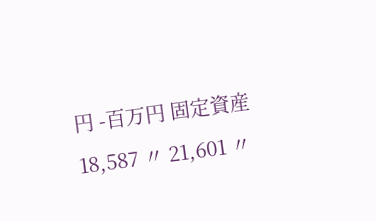円 -百万円 固定資産 18,587 〃 21,601 〃